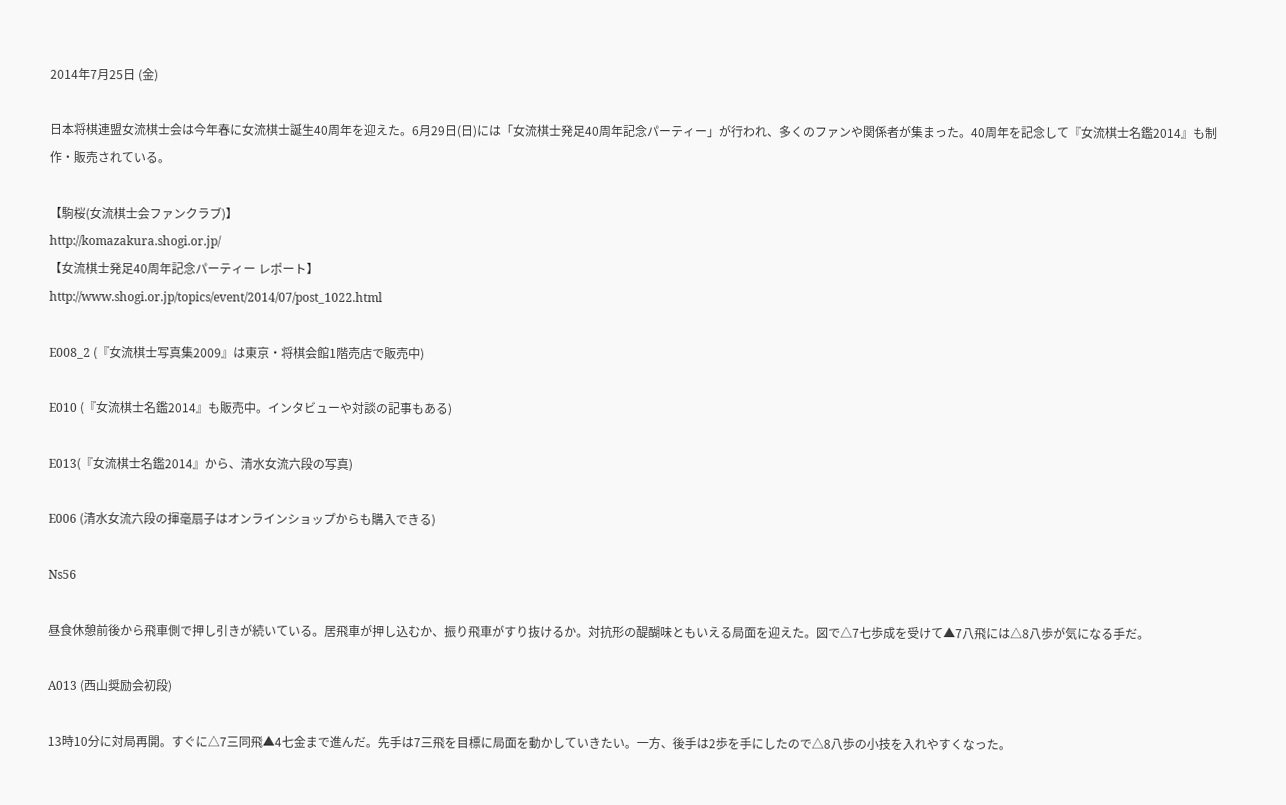2014年7月25日 (金)

日本将棋連盟女流棋士会は今年春に女流棋士誕生40周年を迎えた。6月29日(日)には「女流棋士発足40周年記念パーティー」が行われ、多くのファンや関係者が集まった。40周年を記念して『女流棋士名鑑2014』も制作・販売されている。

【駒桜(女流棋士会ファンクラブ)】
http://komazakura.shogi.or.jp/
【女流棋士発足40周年記念パーティー レポート】
http://www.shogi.or.jp/topics/event/2014/07/post_1022.html

E008_2 (『女流棋士写真集2009』は東京・将棋会館1階売店で販売中)

E010 (『女流棋士名鑑2014』も販売中。インタビューや対談の記事もある)

E013(『女流棋士名鑑2014』から、清水女流六段の写真)

E006 (清水女流六段の揮毫扇子はオンラインショップからも購入できる)

Ns56

昼食休憩前後から飛車側で押し引きが続いている。居飛車が押し込むか、振り飛車がすり抜けるか。対抗形の醍醐味ともいえる局面を迎えた。図で△7七歩成を受けて▲7八飛には△8八歩が気になる手だ。

A013 (西山奨励会初段)

13時10分に対局再開。すぐに△7三同飛▲4七金まで進んだ。先手は7三飛を目標に局面を動かしていきたい。一方、後手は2歩を手にしたので△8八歩の小技を入れやすくなった。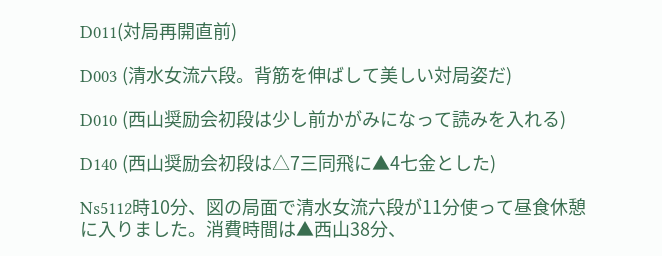D011(対局再開直前)

D003 (清水女流六段。背筋を伸ばして美しい対局姿だ)

D010 (西山奨励会初段は少し前かがみになって読みを入れる)

D140 (西山奨励会初段は△7三同飛に▲4七金とした)

Ns5112時10分、図の局面で清水女流六段が11分使って昼食休憩に入りました。消費時間は▲西山38分、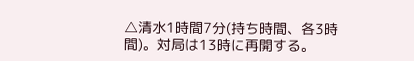△清水1時間7分(持ち時間、各3時間)。対局は13時に再開する。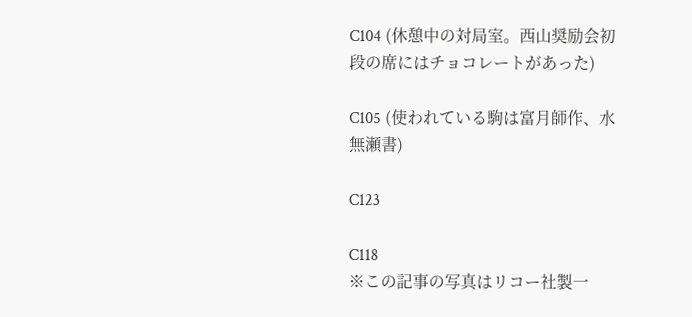C104 (休憩中の対局室。西山奨励会初段の席にはチョコレートがあった)

C105 (使われている駒は富月師作、水無瀬書)

C123

C118
※この記事の写真はリコー社製一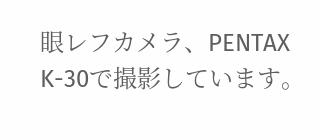眼レフカメラ、PENTAX K-30で撮影しています。